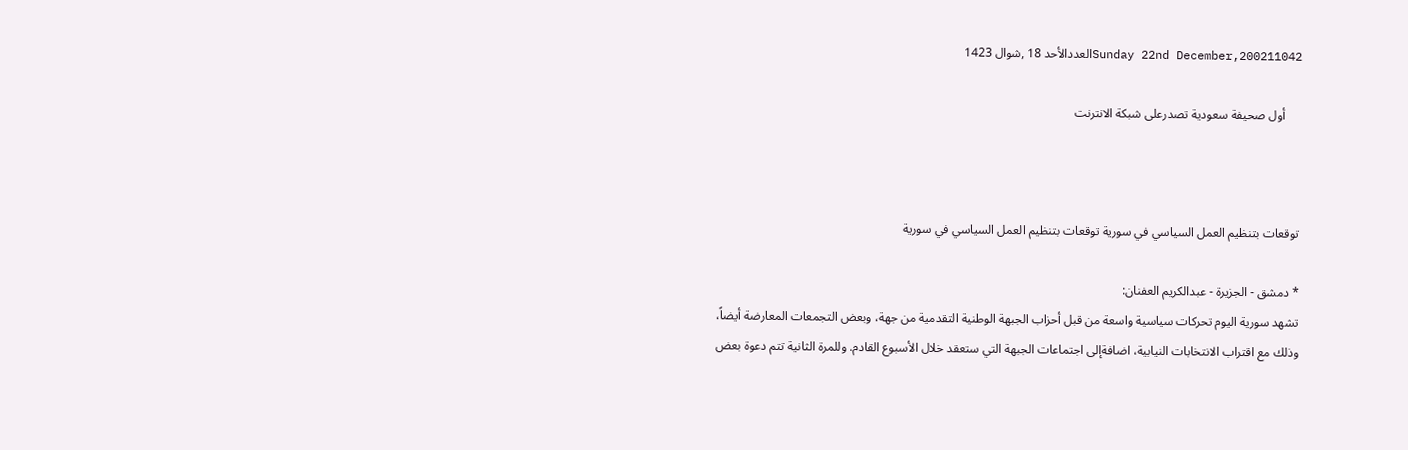Sunday 22nd December,200211042العددالأحد 18 ,شوال 1423

     أول صحيفة سعودية تصدرعلى شبكة الانترنت



توقعات بتنظيم العمل السياسي في سورية توقعات بتنظيم العمل السياسي في سورية

* دمشق - الجزيرة - عبدالكريم العفنان:
تشهد سورية اليوم تحركات سياسية واسعة من قبل أحزاب الجبهة الوطنية التقدمية من جهة، وبعض التجمعات المعارضة أيضاً، وذلك مع اقتراب الانتخابات النيابية، اضافةإلى اجتماعات الجبهة التي ستعقد خلال الأسبوع القادم. وللمرة الثانية تتم دعوة بعض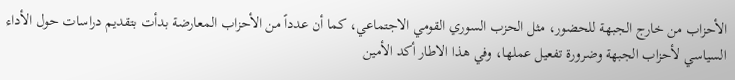الأحزاب من خارج الجبهة للحضور، مثل الحزب السوري القومي الاجتماعي، كما أن عدداً من الأحزاب المعارضة بدأت بتقديم دراسات حول الأداء السياسي لأحزاب الجبهة وضرورة تفعيل عملها، وفي هذا الاطار أكد الأمين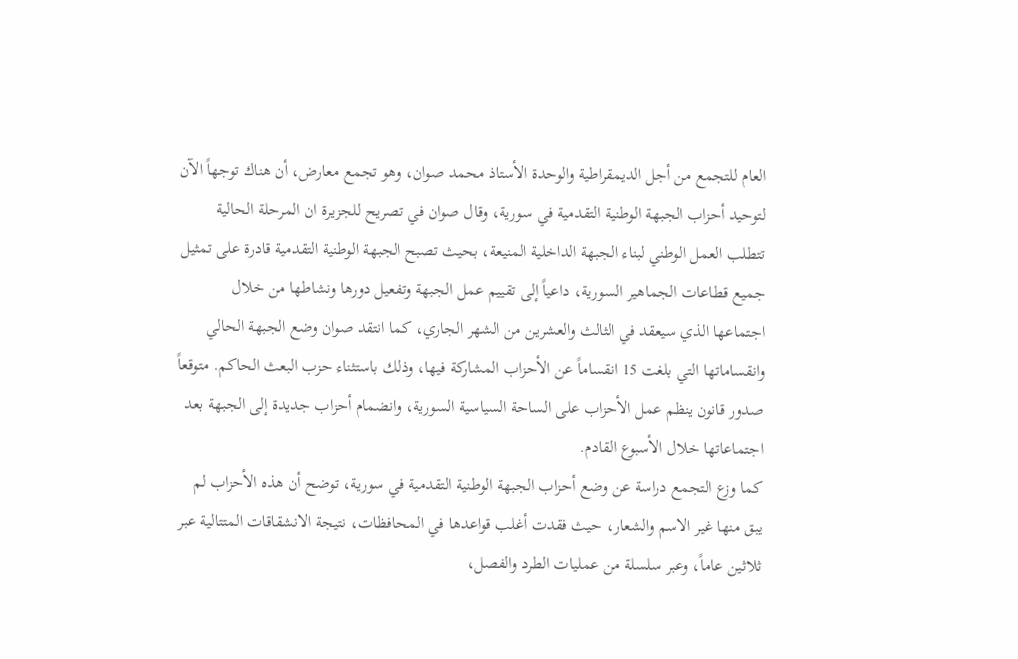العام للتجمع من أجل الديمقراطية والوحدة الأستاذ محمد صوان، وهو تجمع معارض، أن هناك توجهاً الآن لتوحيد أحزاب الجبهة الوطنية التقدمية في سورية، وقال صوان في تصريح للجزيرة ان المرحلة الحالية تتطلب العمل الوطني لبناء الجبهة الداخلية المنيعة، بحيث تصبح الجبهة الوطنية التقدمية قادرة على تمثيل جميع قطاعات الجماهير السورية، داعياً إلى تقييم عمل الجبهة وتفعيل دورها ونشاطها من خلال اجتماعها الذي سيعقد في الثالث والعشرين من الشهر الجاري، كما انتقد صوان وضع الجبهة الحالي وانقساماتها التي بلغت 15 انقساماً عن الأحزاب المشاركة فيها، وذلك باستثناء حزب البعث الحاكم. متوقعاً صدور قانون ينظم عمل الأحزاب على الساحة السياسية السورية، وانضمام أحزاب جديدة إلى الجبهة بعد اجتماعاتها خلال الأسبوع القادم.
كما وزع التجمع دراسة عن وضع أحزاب الجبهة الوطنية التقدمية في سورية، توضح أن هذه الأحزاب لم يبق منها غير الاسم والشعار، حيث فقدت أغلب قواعدها في المحافظات، نتيجة الانشقاقات المتتالية عبر ثلاثين عاماً، وعبر سلسلة من عمليات الطرد والفصل،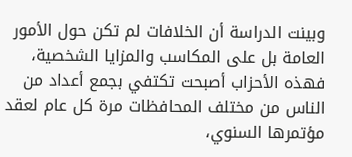وبينت الدراسة أن الخلافات لم تكن حول الأمور العامة بل على المكاسب والمزايا الشخصية، فهذه الأحزاب أصبحت تكتفي بجمع أعداد من الناس من مختلف المحافظات مرة كل عام لعقد مؤتمرها السنوي،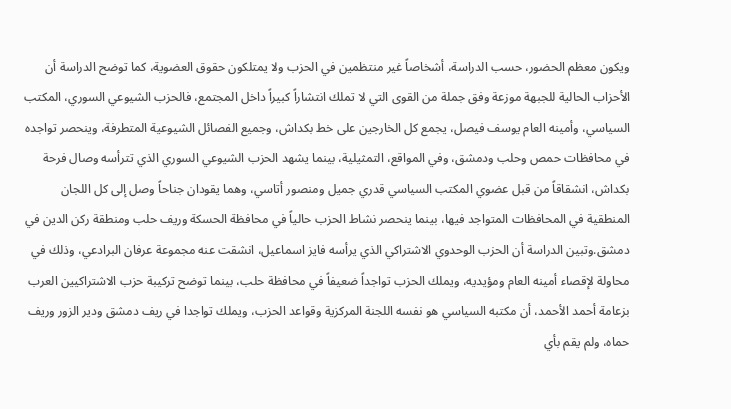ويكون معظم الحضور، حسب الدراسة، أشخاصاً غير منتظمين في الحزب ولا يمتلكون حقوق العضوية، كما توضح الدراسة أن الأحزاب الحالية للجبهة موزعة وفق جملة من القوى التي لا تملك انتشاراً كبيراً داخل المجتمع، فالحزب الشيوعي السوري، المكتب السياسي، وأمينه العام يوسف فيصل، يجمع كل الخارجين على خط بكداش، وجميع الفصائل الشيوعية المتطرفة، وينحصر تواجده في محافظات حمص وحلب ودمشق، وفي المواقع، التمثيلية، بينما يشهد الحزب الشيوعي السوري الذي تترأسه وصال فرحة بكداش، انشقاقاً من قبل عضوي المكتب السياسي قدري جميل ومنصور أتاسي، وهما يقودان جناحاً وصل إلى كل اللجان المنطقية في المحافظات المتواجد فيها، بينما ينحصر نشاط الحزب حالياً في محافظة الحسكة وريف حلب ومنطقة ركن الدين في دمشق.وتبين الدراسة أن الحزب الوحدوي الاشتراكي الذي يرأسه فايز اسماعيل، انشقت عنه مجموعة عرفان البرادعي، وذلك في محاولة لإقصاء أمينه العام ومؤيديه، ويملك الحزب تواجداً ضعيفاً في محافظة حلب، بينما توضح تركيبة حزب الاشتراكيين العرب بزعامة أحمد الأحمد، أن مكتبه السياسي هو نفسه اللجنة المركزية وقواعد الحزب، ويملك تواجدا في ريف دمشق ودير الزور وريف حماه، ولم يقم بأي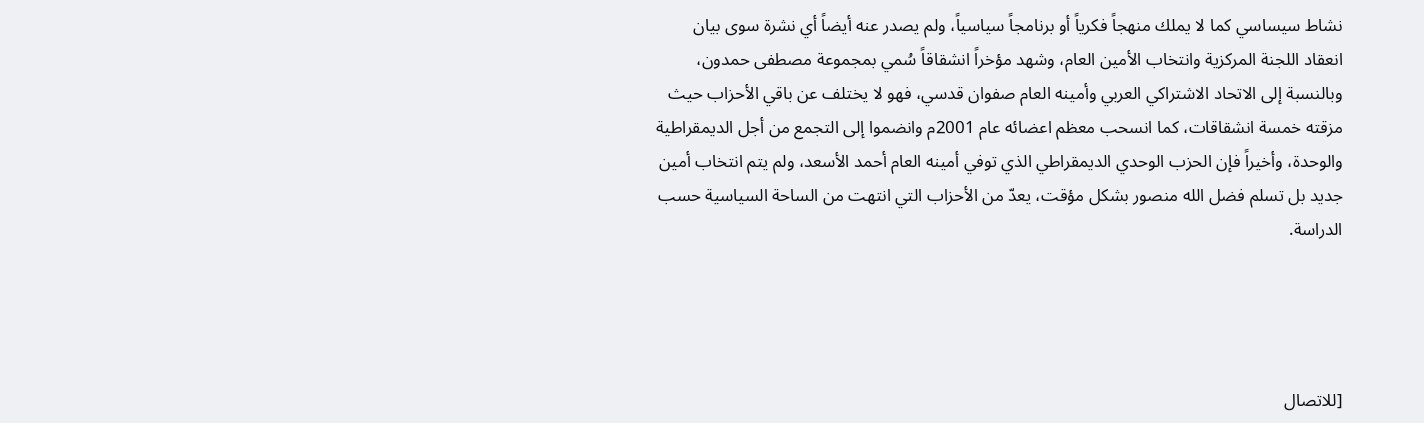نشاط سيساسي كما لا يملك منهجاً فكرياً أو برنامجاً سياسياً، ولم يصدر عنه أيضاً أي نشرة سوى بيان انعقاد اللجنة المركزية وانتخاب الأمين العام، وشهد مؤخراً انشقاقاً سُمي بمجموعة مصطفى حمدون، وبالنسبة إلى الاتحاد الاشتراكي العربي وأمينه العام صفوان قدسي، فهو لا يختلف عن باقي الأحزاب حيث مزقته خمسة انشقاقات، كما انسحب معظم اعضائه عام 2001م وانضموا إلى التجمع من أجل الديمقراطية والوحدة، وأخيراً فإن الحزب الوحدي الديمقراطي الذي توفي أمينه العام أحمد الأسعد، ولم يتم انتخاب أمين جديد بل تسلم فضل الله منصور بشكل مؤقت، يعدّ من الأحزاب التي انتهت من الساحة السياسية حسب الدراسة.




[للاتصال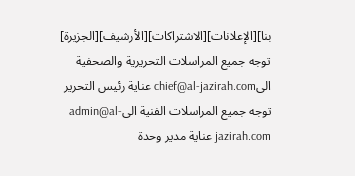بنا][الإعلانات][الاشتراكات][الأرشيف][الجزيرة]
توجه جميع المراسلات التحريرية والصحفية الىchief@al-jazirah.com عناية رئيس التحرير
توجه جميع المراسلات الفنية الىadmin@al-jazirah.com عناية مدير وحدة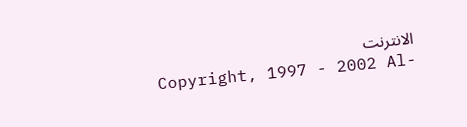الانترنت
Copyright, 1997 - 2002 Al-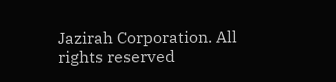Jazirah Corporation. All rights reserved